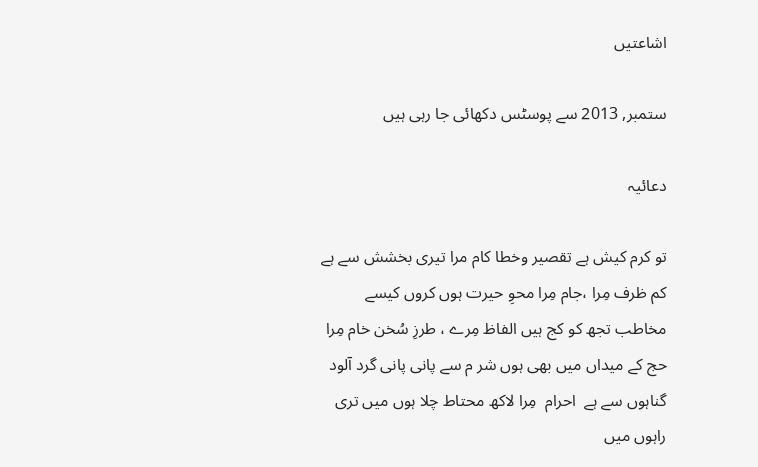اشاعتیں

ستمبر, 2013 سے پوسٹس دکھائی جا رہی ہیں

دعائیہ

تو کرم کیش ہے تقصیر وخطا کام مرا تیری بخشش سے ہے کم ظرف مِرا ،جام مِرا محوِ حیرت ہوں کروں کیسے مخاطب تجھ کو کج ہیں الفاظ مِرے ، طرزِ سُخن خام مِرا حج کے میداں میں بھی ہوں شر م سے پانی پانی گرد آلود گناہوں سے ہے  احرام  مِرا لاکھ محتاط چلا ہوں میں تری راہوں میں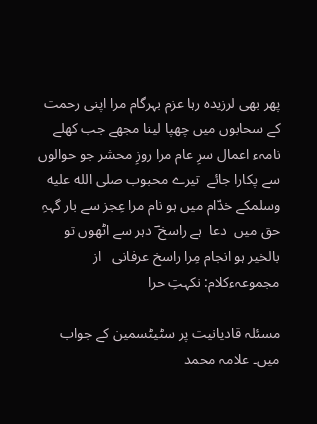پھر بھی لرزیدہ رہا عزم بہرگام مرا اپنی رحمت کے سحابوں میں چھپا لینا مجھے جب کھلے نامہء اعمال سرِ عام مرا روزِ محشر جو حوالوں سے پکارا جائے  تیرے محبوب صلى الله عليه وسلمکے خدّام میں ہو نام مرا عِجز سے بار گہہِ حق میں  دعا  ہے راسخ ؔ دہر سے اٹھوں تو بالخیر ہو انجام مِرا راسخ عرفانی   از مجموعہءکلام: نکہتِ حرا

مسئلہ قادیانیت پر سٹیٹسمین کے جواب میں۔ علامہ محمد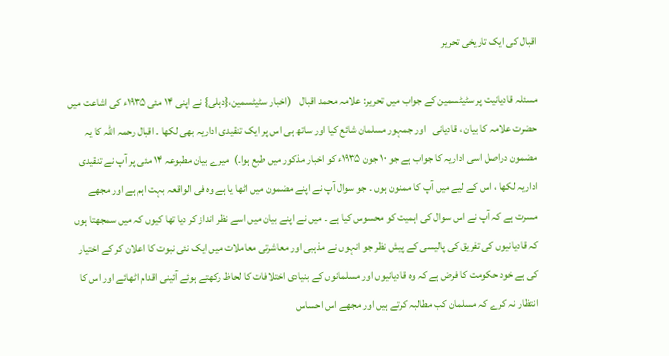اقبال کی ایک تاریخی تحریر

مسئلہ قادیانیت پر سٹیٹسمین کے جواب میں تحریر: علامہ محمد اقبال    (اخبار سٹیٹسمین،{دہلی} نے اپنی ۱۴ مئی ۱۹۳۵ء کی اشاعت میں حضرت علامہ کا بیان ، قادیانی   اور جمہور مسلمان شائع کیا اور ساتھ ہی اس پر ایک تنقیدی اداریہ بھی لکھا ۔ اقبال رحمہ اللہ کا یہ مضمون دراصل اسی اداریہ کا جواب ہے جو ۱۰ جون ۱۹۳۵ء کو اخبار مذکور میں طبع ہوا۔)  میرے بیان مطبوعہ ۱۴ مئی پر آپ نے تنقیدی اداریہ لکھا ، اس کے لیے میں آپ کا ممنون ہوں ۔ جو سوال آپ نے اپنے مضمون میں اٹھا یا ہے وہ فی الواقعہ بہت اہم ہے اور مجھے مسرت ہے کہ آپ نے اس سوال کی اہمیت کو محسوس کیا ہے ۔ میں نے اپنے بیان میں اسے نظر انداز کر دیا تھا کیوں کہ میں سمجھتا ہوں کہ قادیانیوں کی تفریق کی پالیسی کے پیش نظر جو انہوں نے مذہبی اور معاشرتی معاملات میں ایک نئی نبوت کا اعلان کر کے اختیار کی ہے خود حکومت کا فرض ہے کہ وہ قادیانیوں اور مسلمانوں کے بنیادی اختلافات کا لحاظ رکھتے ہوئے آئینی اقدام اٹھائے اور اس کا انتظار نہ کرے کہ مسلمان کب مطالبہ کرتے ہیں اور مجھے اس احساس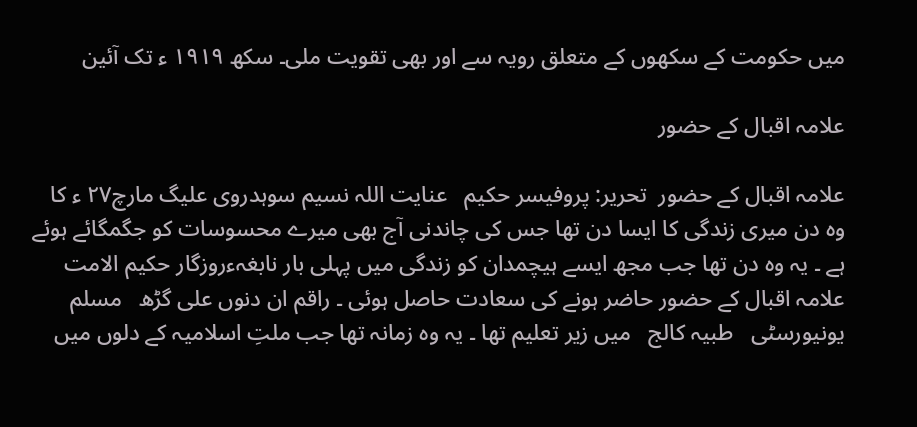میں حکومت کے سکھوں کے متعلق رویہ سے اور بھی تقویت ملی۔ سکھ ۱۹۱۹ ء تک آئین

علامہ اقبال کے حضور

علامہ اقبال کے حضور  تحریر: پروفیسر حکیم   عنایت اللہ نسیم سوہدروی علیگ مارچ۲۷ ء کا وہ دن میری زندگی کا ایسا دن تھا جس کی چاندنی آج بھی میرے محسوسات کو جگمگائے ہوئے ہے ۔ یہ وہ دن تھا جب مجھ ایسے ہیچمدان کو زندگی میں پہلی بار نابغہءروزگار حکیم الامت علامہ اقبال کے حضور حاضر ہونے کی سعادت حاصل ہوئی ۔ راقم ان دنوں علی گڑھ   مسلم یونیورسٹی   طبیہ کالج   میں زیر تعلیم تھا ۔ یہ وہ زمانہ تھا جب ملتِ اسلامیہ کے دلوں میں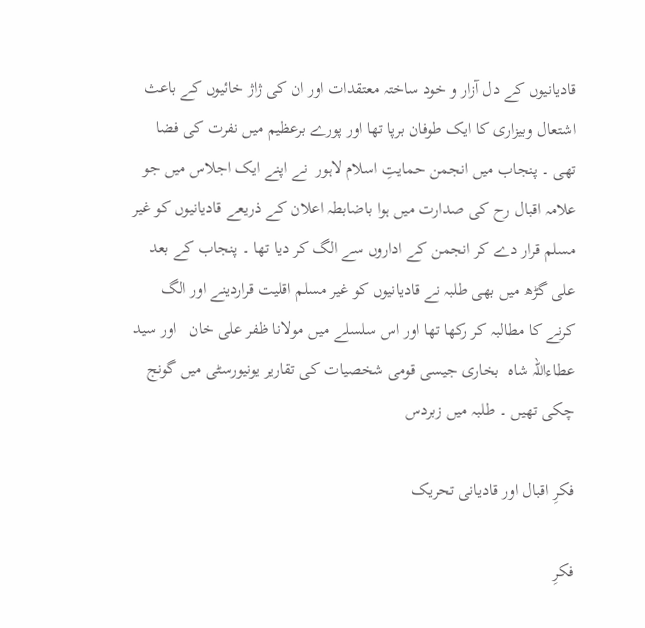قادیانیوں کے دل آزار و خود ساختہ معتقدات اور ان کی ژاژ خائیوں کے باعث اشتعال وبیزاری کا ایک طوفان برپا تھا اور پورے برعظیم میں نفرت کی فضا تھی ۔ پنجاب میں انجمن حمایتِ اسلام لاہور  نے اپنے ایک اجلاس میں جو علامہ اقبال رح کی صدارت میں ہوا باضابطہ اعلان کے ذریعے قادیانیوں کو غیر مسلم قرار دے کر انجمن کے اداروں سے الگ کر دیا تھا ۔ پنجاب کے بعد علی گڑھ میں بھی طلبہ نے قادیانیوں کو غیر مسلم اقلیت قراردینے اور الگ کرنے کا مطالبہ کر رکھا تھا اور اس سلسلے میں مولانا ظفر علی خان   اور سید عطاءاللہ شاہ  بخاری جیسی قومی شخصیات کی تقاریر یونیورسٹی میں گونج چکی تھیں ۔ طلبہ میں زبردس

فکرِ اقبال اور قادیانی تحریک

فکرِ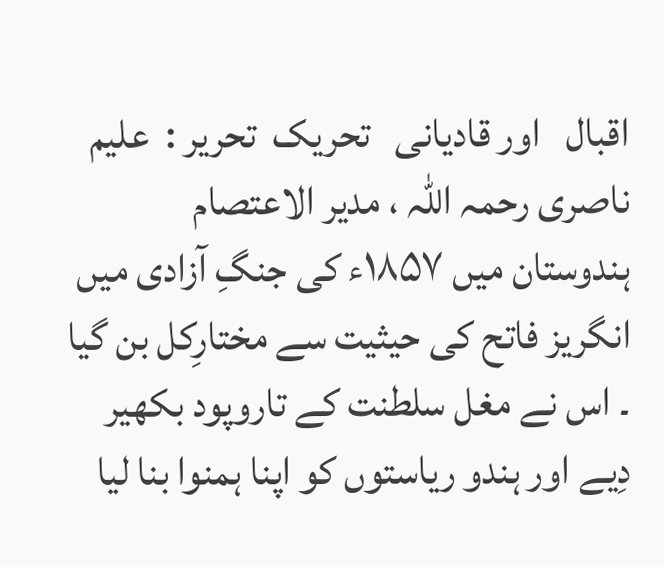اقبال   اور قادیانی   تحریک  تحریر :  علیم ناصری رحمہ اللہ ، مدیر الاعتصام   ہندوستان میں ۱۸۵۷ء کی جنگِ آزادی میں انگریز فاتح کی حیثیت سے مختارِکل بن گیا ۔ اس نے مغل سلطنت کے تاروپود بکھیر دِیے اور ہندو ریاستوں کو اپنا ہمنوا بنا لیا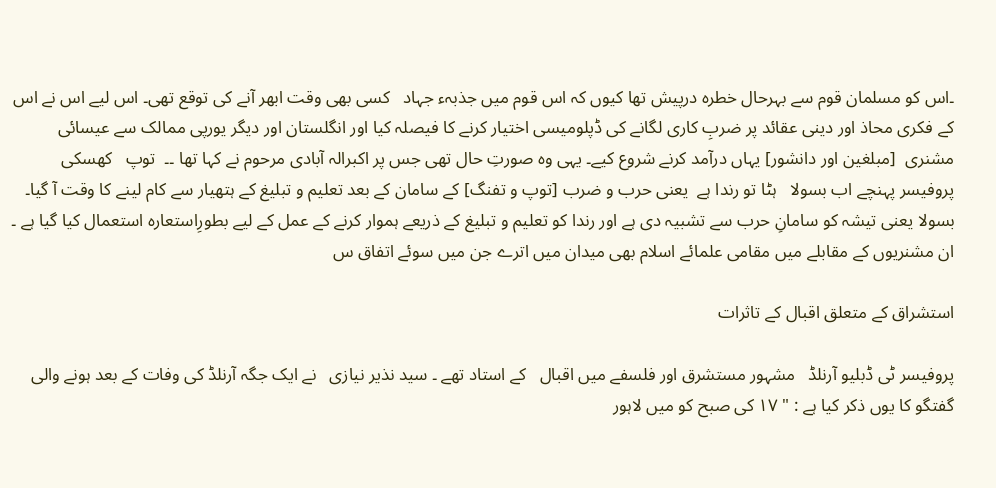۔اس کو مسلمان قوم سے بہرحال خطرہ درپیش تھا کیوں کہ اس قوم میں جذبہء جہاد   کسی بھی وقت ابھر آنے کی توقع تھی۔ اس لیے اس نے اس کے فکری محاذ اور دینی عقائد پر ضربِ کاری لگانے کی ڈپلومیسی اختیار کرنے کا فیصلہ کیا اور انگلستان اور دیگر یورپی ممالک سے عیسائی مشنری  [مبلغین اور دانشور] یہاں درآمد کرنے شروع کیے۔ یہی وہ صورتِ حال تھی جس پر اکبرالہ آبادی مرحوم نے کہا تھا ۔۔  توپ   کھسکی پروفیسر پہنچے اب بسولا   ہٹا تو رندا ہے  یعنی حرب و ضرب [توپ و تفنگ] کے سامان کے بعد تعلیم و تبلیغ کے ہتھیار سے کام لینے کا وقت آ گیا۔ بسولا یعنی تیشہ کو سامانِ حرب سے تشبیہ دی ہے اور رندا کو تعلیم و تبلیغ کے ذریعے ہموار کرنے کے عمل کے لیے بطورِاستعارہ استعمال کیا گیا ہے ۔  ان مشنریوں کے مقابلے میں مقامی علمائے اسلام بھی میدان میں اترے جن میں سوئے اتفاق س

استشراق کے متعلق اقبال کے تاثرات

پروفیسر ٹی ڈبلیو آرنلڈ   مشہور مستشرق اور فلسفے میں اقبال   کے استاد تھے ۔ سید نذیر نیازی   نے ایک جگہ آرنلڈ کی وفات کے بعد ہونے والی گفتگو کا یوں ذکر کیا ہے : " ۱۷ کی صبح کو میں لاہور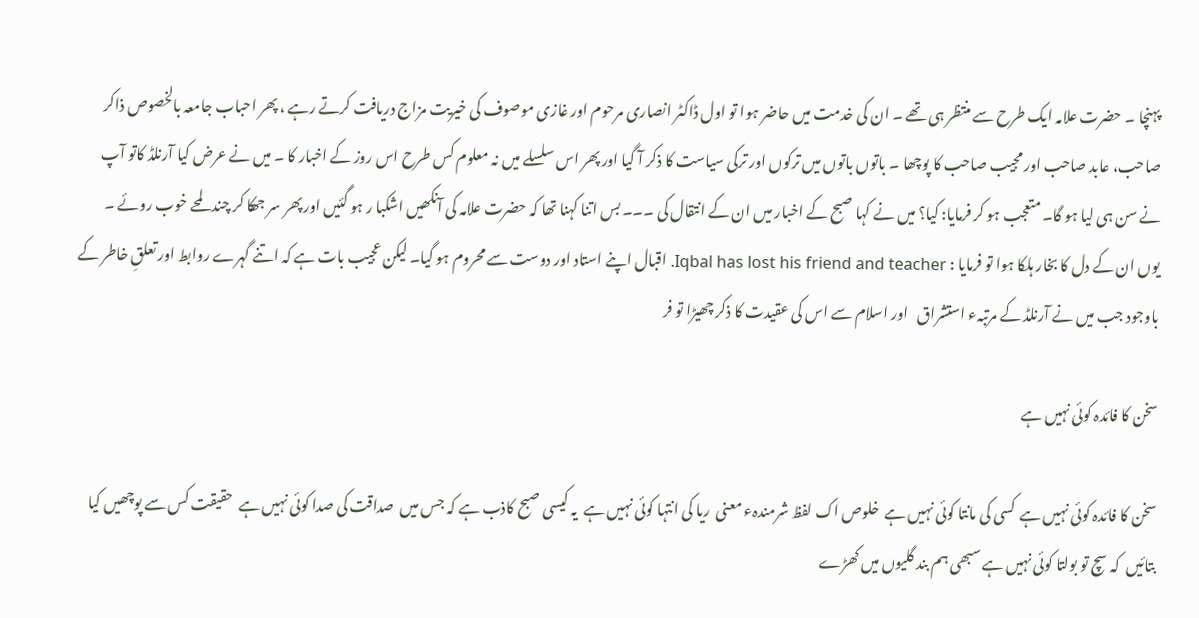پہنچا ۔ حضرت علامہ ایک طرح سے منتظر ہی تھے ۔ ان کی خدمت میں حاضر ہوا تو اول ڈاکٹر انصاری مرحوم اور غازی موصوف کی خیریت مزاج دریافت کرتے رہے ، پھر احباب جامعہ بالخصوص ذاکر صاحب، عابد صاحب اور مجیب صاحب کا پوچھا ۔ باتوں باتوں میں ترکوں اور ترکی سیاست کا ذکر آ گیا اور پھر اس سلسلے میں نہ معلوم کس طرح اس روز کے اخبار کا ۔ میں نے عرض کیا آرنلڈ کاتو آپ نے سن ہی لیا ہو گا۔ متعجب ہو کر فرمایا: کیا؟ میں نے کہا صبح کے اخبار میں ان کے انتقال کی ۔۔۔ بس اتنا کہنا تھا کہ حضرت علامہ کی آنکھیں اشکبا ر ہو گئیں اور پھر سر جھکا کر چند لمحے خوب روئے ۔ یوں ان کے دل کا بخار ہلکا ہوا تو فرمایا : Iqbal has lost his friend and teacher. اقبال اپنے استاد اور دوست سے محروم ہو گیا۔ لیکن عجیب بات ہے کہ اتنے گہرے روابط اور تعلقِ خاطر کے باوجود جب میں نے آرنلڈ کے مرتبہء استشراق   اور اسلام سے اس کی عقیدت کا ذکر چھیڑا تو فر

سخن کا فائدہ کوئی نہیں ہے

سخن کا فائدہ کوئی نہیں ہے  کسی کی مانتا کوئی نہیں ہے  خلوص اک لفظ شرمندہء معنی  ریا کی انتہا کوئی نہیں ہے  یہ کیسی صبح کاذب ہے کہ جس میں  صداقت کی صدا کوئی نہیں ہے  حقیقت کس سے پوچھیں کیا بتائیں  کہ سچ تو بولتا کوئی نہیں ہے سبھی ہم بند گلیوں میں کھڑے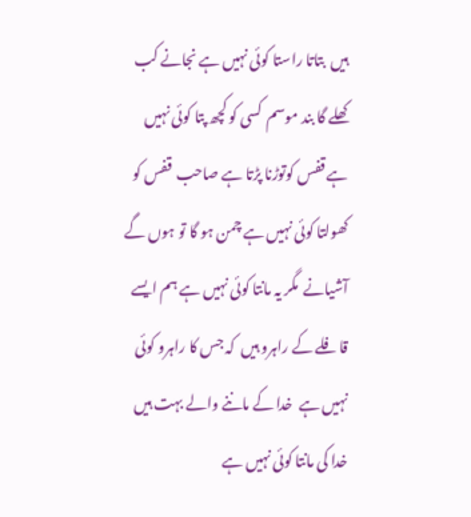ہیں  بتاتا راستا کوئی نہیں ہے نجانے کب کھلے گا بند موسم  کسی کو کچھ پتا کوئی نہیں ہے قفس کوتوڑنا پڑتا ہے صاحب  قفس کو کھولتا کوئی نہیں ہے چمن ہو گا تو ہوں گے آشیانے  مگر یہ مانتا کوئی نہیں ہے ہم ایسے قافلے کے راہرو ہیں  کہ جس کا راہرو کوئی نہیں ہے  خدا کے ماننے والے بہت ہیں  خدا کی مانتا کوئی نہیں ہے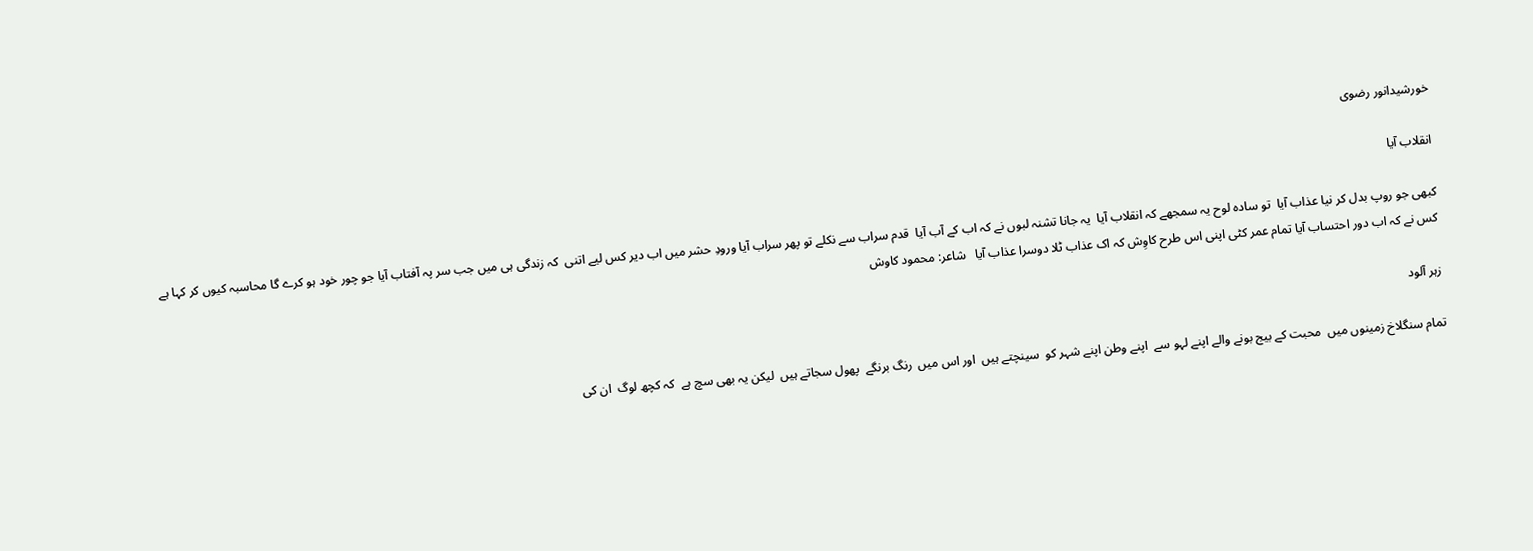خورشیدانور رضوی

انقلاب آیا

کبھی جو روپ بدل کر نیا عذاب آیا  تو سادہ لوح یہ سمجھے کہ انقلاب آیا  یہ جانا تشنہ لبوں نے کہ اب کے آب آیا  قدم سراب سے نکلے تو پھر سراب آیا ورودِ حشر میں اب دیر کس لیے اتنی  کہ زندگی ہی میں جب سر پہ آفتاب آیا جو چور خود ہو کرے گا محاسبہ کیوں کر کہا ہے کس نے کہ اب دور احتساب آیا تمام عمر کٹی اپنی اس طرح کاوِش کہ اک عذاب ٹلا دوسرا عذاب آیا   شاعر: محمود کاوش

زہر آلود

تمام سنگلاخ زمینوں میں  محبت کے بیج بونے والے اپنے لہو سے  اپنے وطن اپنے شہر کو  سینچتے ہیں  اور اس میں  رنگ برنگے  پھول سجاتے ہیں  لیکن یہ بھی سچ ہے  کہ کچھ لوگ  ان کی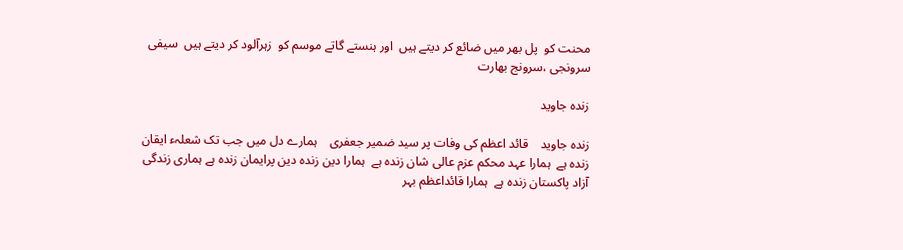محنت کو  پل بھر میں ضائع کر دیتے ہیں  اور ہنستے گاتے موسم کو  زہرآلود کر دیتے ہیں  سیفی سرونجی ،سرونج بھارت

زندہ جاوید

زندہ جاوید    قائد اعظم کی وفات پر سید ضمیر جعفری    ہمارے دل میں جب تک شعلہء ایقان زندہ ہے  ہمارا عہد محکم عزم عالی شان زندہ ہے  ہمارا دین زندہ دین پرایمان زندہ ہے ہماری زندگی آزاد پاکستان زندہ ہے  ہمارا قائداعظم بہر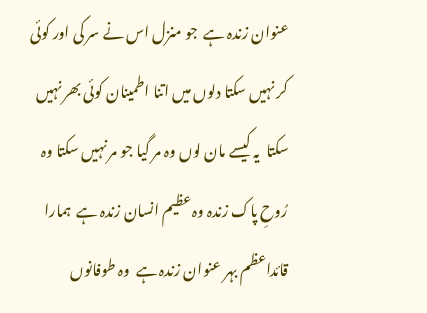عنوان زندہ ہے  جو منزل اس نے سر کی اور کوئی کر نہیں سکتا دلوں میں اتنا اطمینان کوئی بھر نہیں سکتا  یہ کیسے مان لوں وہ مر گیا جو مر نہیں سکتا وہ رُوحِ پاک زندہ وہ عظیم انسان زندہ ہے  ہمارا قائداعظم بہر عنوان زندہ ہے  وہ طوفانوں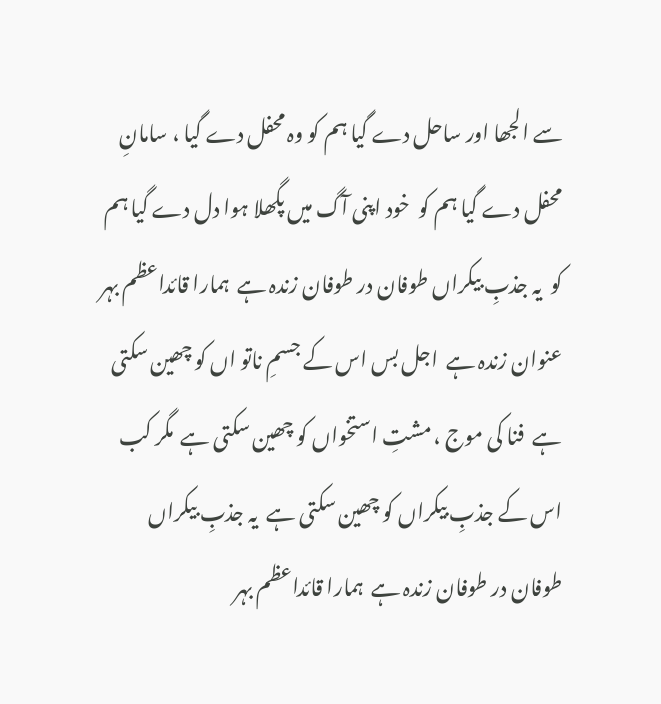سے الجھا اور ساحل دے گیا ہم کو وہ محفل دے گیا ، سامانِ محفل دے گیا ہم کو  خود اپنی آگ میں پگھلا ہوا دل دے گیا ہم کو  یہ جذبِ بیکراں طوفان در طوفان زندہ ہے  ہمارا قائداعظم بہر عنوان زندہ ہے  اجل بس اس کے جسمِ ناتو اں کو چھین سکتی ہے  فنا کی موج ، مشتِ استخواں کو چھین سکتی ہے  مگر کب اس کے جذبِ بیکراں کو چھین سکتی ہے  یہ جذبِ بیکراں طوفان در طوفان زندہ ہے  ہمارا قائداعظم بہر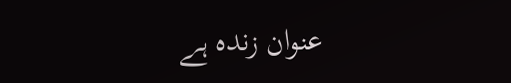عنوان زندہ ہے